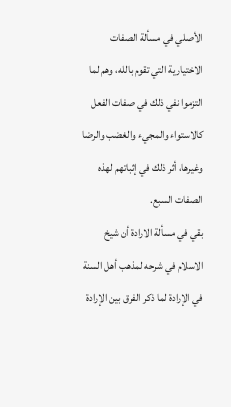الأصلي في مسألة الصفات الاختيارية التي تقوم بالله، وهم لما التزموا نفي ذلك في صفات الفعل كالاستواء والمجيء والغضب والرضا وغيرها، أثر ذلك في إثباتهم لهذه الصفات السبع.
بقي في مسألة الارادة أن شيخ الاسلام في شرحه لمذهب أهل السنة في الإرادة لما ذكر الفرق بين الإرادة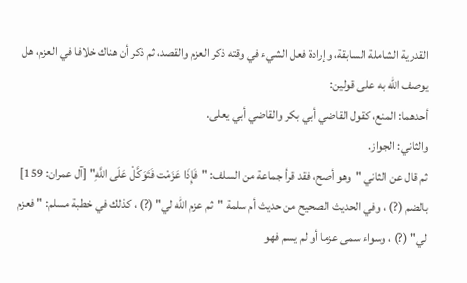القدرية الشاملة السابقة، وإرادة فعل الشيء في وقته ذكر العزم والقصد، ثم ذكر أن هناك خلافا في العزم، هل يوصف الله به على قولين:
أحدهما: المنع، كقول القاضي أبي بكر والقاضي أبي يعلى.
والثاني: الجواز.
ثم قال عن الثاني "وهو أصح، فقد قرأ جماعة من السلف: "فَإِذَا عَزَمْت فَتَوَكَّلْ عَلَى اللَّهِ" [آل عمران: 159] بالضم (?) ، وفي الحديث الصحيح من حديث أم سلمة "ثم عزم الله لي" (?) ، كذلك في خطبة مسلم: " فعزم لي" (?) ، وسواء سمى عزما أو لم يسم فهو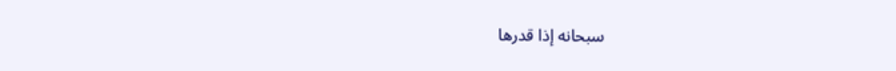سبحانه إذا قدرها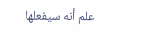علم أنه سيفعلها